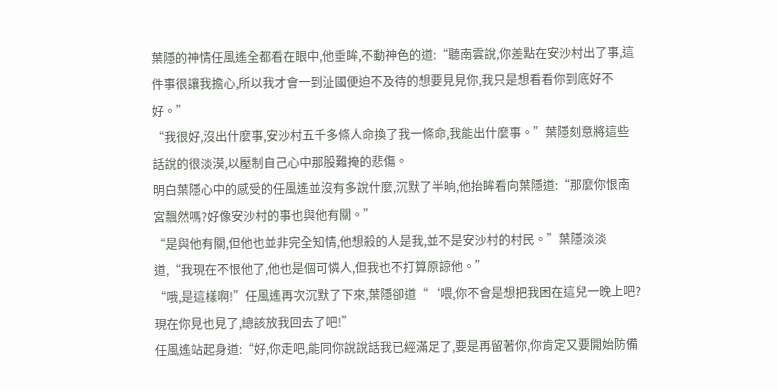葉隱的神情任風遙全都看在眼中,他垂眸,不動神色的道:“聽南雲說,你差點在安沙村出了事,這件事很讓我擔心,所以我才會一到沚國便迫不及待的想要見見你,我只是想看看你到底好不好。”
“我很好,沒出什麼事,安沙村五千多條人命換了我一條命,我能出什麼事。”葉隱刻意將這些話說的很淡漠,以壓制自己心中那股難掩的悲傷。
明白葉隱心中的感受的任風遙並沒有多說什麼,沉默了半晌,他抬眸看向葉隱道:“那麼你恨南宮飄然嗎?好像安沙村的事也與他有關。”
“是與他有關,但他也並非完全知情,他想殺的人是我,並不是安沙村的村民。”葉隱淡淡道,“我現在不恨他了,他也是個可憐人,但我也不打算原諒他。”
“哦,是這樣啊!”任風遙再次沉默了下來,葉隱卻道“‘喂,你不會是想把我困在這兒一晚上吧?現在你見也見了,總該放我回去了吧!”
任風遙站起身道:“好,你走吧,能同你說說話我已經滿足了,要是再留著你,你肯定又要開始防備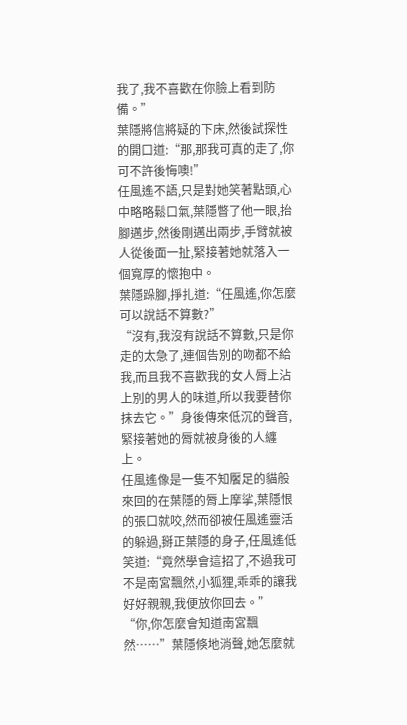我了,我不喜歡在你臉上看到防備。”
葉隱將信將疑的下床,然後試探性的開口道:“那,那我可真的走了,你可不許後悔噢!”
任風遙不語,只是對她笑著點頭,心中略略鬆口氣,葉隱瞥了他一眼,抬腳邁步,然後剛邁出兩步,手臂就被人從後面一扯,緊接著她就落入一個寬厚的懷抱中。
葉隱跺腳,掙扎道:“任風遙,你怎麼可以說話不算數?”
“沒有,我沒有說話不算數,只是你走的太急了,連個告別的吻都不給我,而且我不喜歡我的女人脣上沾上別的男人的味道,所以我要替你抹去它。”身後傳來低沉的聲音,緊接著她的脣就被身後的人纏上。
任風遙像是一隻不知饜足的貓般來回的在葉隱的脣上摩挲,葉隱恨的張口就咬,然而卻被任風遙靈活的躲過,掰正葉隱的身子,任風遙低笑道:“竟然學會這招了,不過我可不是南宮飄然,小狐狸,乖乖的讓我好好親親,我便放你回去。”
“你,你怎麼會知道南宮飄然……”葉隱倏地消聲,她怎麼就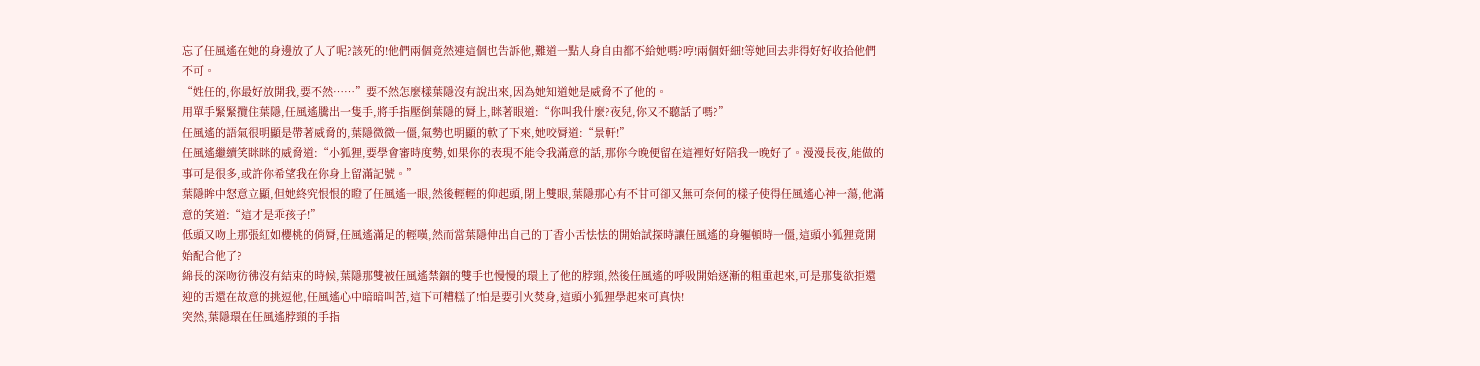忘了任風遙在她的身邊放了人了呢?該死的!他們兩個竟然連這個也告訴他,難道一點人身自由都不給她嗎?哼!兩個奸細!等她回去非得好好收拾他們不可。
“姓任的,你最好放開我,要不然……”要不然怎麼樣葉隱沒有說出來,因為她知道她是威脅不了他的。
用單手緊緊攬住葉隱,任風遙騰出一隻手,將手指壓倒葉隱的脣上,眯著眼道:“你叫我什麼?夜兒,你又不聽話了嗎?”
任風遙的語氣很明顯是帶著威脅的,葉隱微微一僵,氣勢也明顯的軟了下來,她咬脣道:“景軒!”
任風遙繼續笑眯眯的威脅道:“小狐狸,要學會審時度勢,如果你的表現不能令我滿意的話,那你今晚便留在這裡好好陪我一晚好了。漫漫長夜,能做的事可是很多,或許你希望我在你身上留滿記號。”
葉隱眸中怒意立顯,但她終究恨恨的瞪了任風遙一眼,然後輕輕的仰起頭,閉上雙眼,葉隱那心有不甘可卻又無可奈何的樣子使得任風遙心神一蕩,他滿意的笑道:“這才是乖孩子!”
低頭又吻上那張紅如櫻桃的俏脣,任風遙滿足的輕嘆,然而當葉隱伸出自己的丁香小舌怯怯的開始試探時讓任風遙的身軀頓時一僵,這頭小狐狸竟開始配合他了?
綿長的深吻彷彿沒有結束的時候,葉隱那雙被任風遙禁錮的雙手也慢慢的環上了他的脖頸,然後任風遙的呼吸開始逐漸的粗重起來,可是那隻欲拒還迎的舌還在故意的挑逗他,任風遙心中暗暗叫苦,這下可糟糕了!怕是要引火焚身,這頭小狐狸學起來可真快!
突然,葉隱環在任風遙脖頸的手指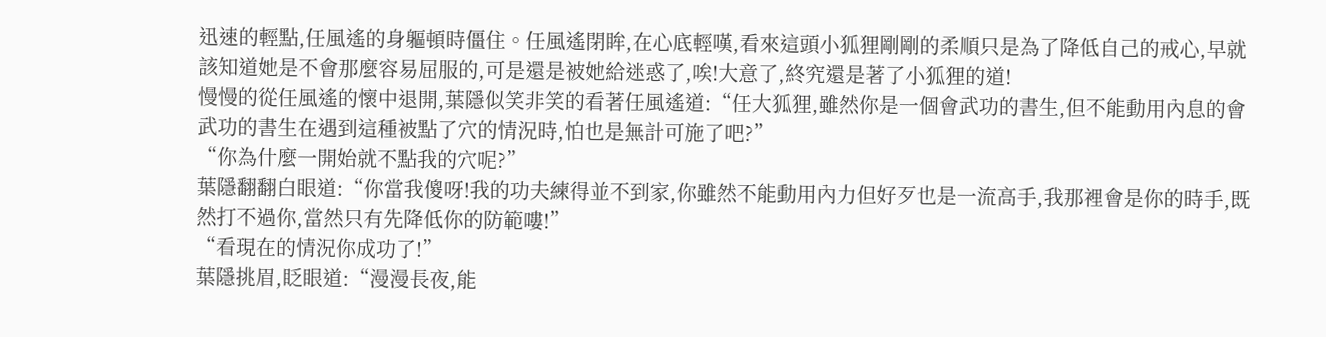迅速的輕點,任風遙的身軀頓時僵住。任風遙閉眸,在心底輕嘆,看來這頭小狐狸剛剛的柔順只是為了降低自己的戒心,早就該知道她是不會那麼容易屈服的,可是還是被她給迷惑了,唉!大意了,終究還是著了小狐狸的道!
慢慢的從任風遙的懷中退開,葉隱似笑非笑的看著任風遙道:“任大狐狸,雖然你是一個會武功的書生,但不能動用內息的會武功的書生在遇到這種被點了穴的情況時,怕也是無計可施了吧?”
“你為什麼一開始就不點我的穴呢?”
葉隱翻翻白眼道:“你當我傻呀!我的功夫練得並不到家,你雖然不能動用內力但好歹也是一流高手,我那裡會是你的時手,既然打不過你,當然只有先降低你的防範嘍!”
“看現在的情況你成功了!”
葉隱挑眉,眨眼道:“漫漫長夜,能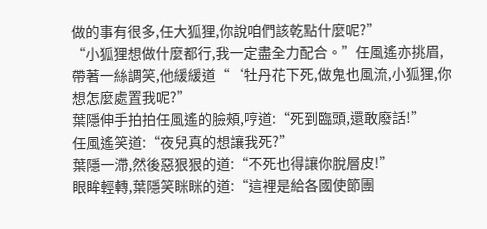做的事有很多,任大狐狸,你說咱們該乾點什麼呢?”
“小狐狸想做什麼都行,我一定盡全力配合。”任風遙亦挑眉,帶著一絲調笑,他緩緩道“‘牡丹花下死,做鬼也風流,小狐狸,你想怎麼處置我呢?”
葉隱伸手拍拍任風遙的臉頰,哼道:“死到臨頭,還敢廢話!”
任風遙笑道:“夜兒真的想讓我死?”
葉隱一滯,然後惡狠狠的道:“不死也得讓你脫層皮!”
眼眸輕轉,葉隱笑眯眯的道:“這裡是給各國使節團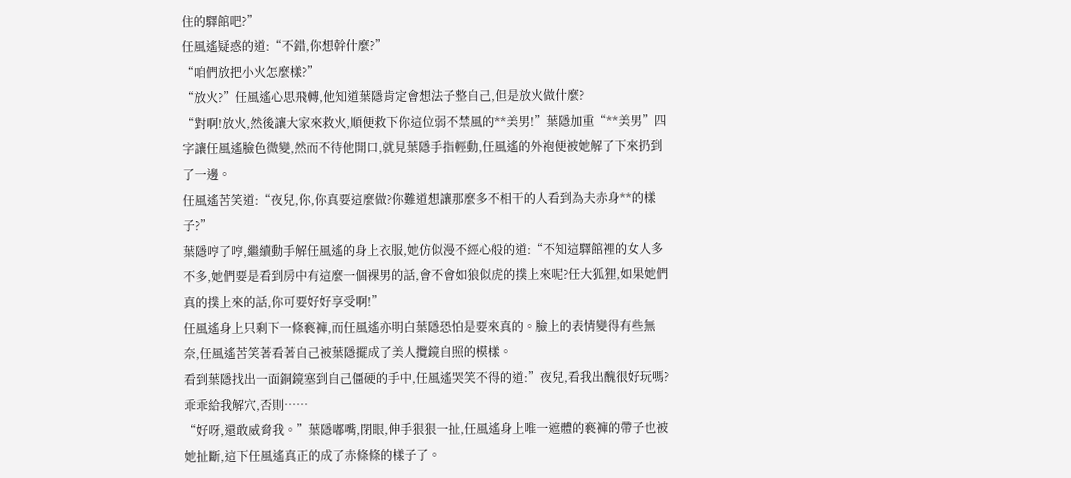住的驛館吧?”
任風遙疑惑的道:“不錯,你想幹什麼?”
“咱們放把小火怎麼樣?”
“放火?”任風遙心思飛轉,他知道葉隱肯定會想法子整自己,但是放火做什麼?
“對啊!放火,然後讓大家來救火,順便救下你這位弱不禁風的**美男!”葉隱加重“**美男”四字讓任風遙臉色微變,然而不待他開口,就見葉隱手指輕動,任風遙的外袍便被她解了下來扔到了一邊。
任風遙苦笑道:“夜兒,你,你真要這麼做?你難道想讓那麼多不相干的人看到為夫赤身**的樣子?”
葉隱哼了哼,繼續動手解任風遙的身上衣服,她仿似漫不經心般的道:“不知這驛館裡的女人多不多,她們要是看到房中有這麼一個裸男的話,會不會如狼似虎的撲上來呢?任大狐狸,如果她們真的撲上來的話,你可要好好享受啊!”
任風遙身上只剩下一條褻褲,而任風遙亦明白葉隱恐怕是要來真的。臉上的表情變得有些無奈,任風遙苦笑著看著自己被葉隱擺成了美人攬鏡自照的模樣。
看到葉隱找出一面銅鏡塞到自己僵硬的手中,任風遙哭笑不得的道:”夜兒,看我出醜很好玩嗎?乖乖給我解穴,否則……
“好呀,還敢威脅我。”葉隱嘟嘴,閉眼,伸手狠狠一扯,任風遙身上唯一遮體的褻褲的帶子也被她扯斷,這下任風遙真正的成了赤條條的樣子了。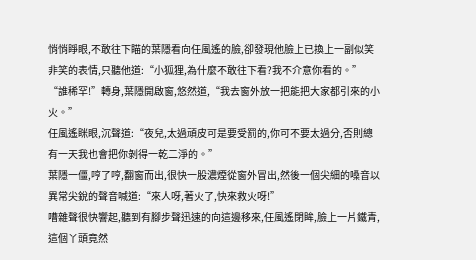悄悄睜眼,不敢往下瞄的葉隱看向任風遙的臉,卻發現他臉上已換上一副似笑非笑的表情,只聽他道:“小狐狸,為什麼不敢往下看?我不介意你看的。”
“誰稀罕!”轉身,葉隱開啟窗,悠然道,“我去窗外放一把能把大家都引來的小火。”
任風遙眯眼,沉聲道:“夜兒,太過頑皮可是要受罰的,你可不要太過分,否則總有一天我也會把你剝得一乾二淨的。”
葉隱一僵,哼了哼,翻窗而出,很快一股濃煙從窗外冒出,然後一個尖細的嗓音以異常尖銳的聲音喊道:“來人呀,著火了,快來救火呀!”
嘈雜聲很快響起,聽到有腳步聲迅速的向這邊移來,任風遙閉眸,臉上一片鐵青,這個丫頭竟然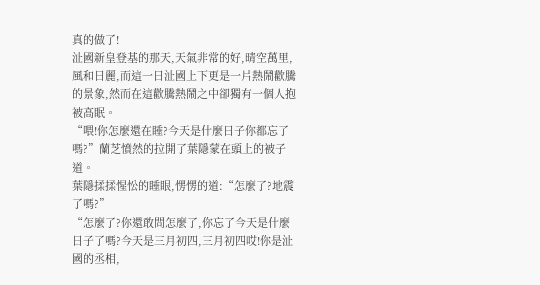真的做了!
沚國新皇登基的那天,天氣非常的好,晴空萬里,風和日麗,而這一日沚國上下更是一片熱鬧歡騰的景象,然而在這歡騰熱鬧之中卻獨有一個人抱被高眠。
“喂!你怎麼還在睡?今天是什麼日子你都忘了嗎?”蘭芝憤然的拉開了葉隱蒙在頭上的被子道。
葉隱揉揉惺忪的睡眼,愣愣的道:“怎麼了?地震了嗎?”
“怎麼了?你還敢問怎麼了,你忘了今天是什麼日子了嗎?今天是三月初四,三月初四哎!你是沚國的丞相,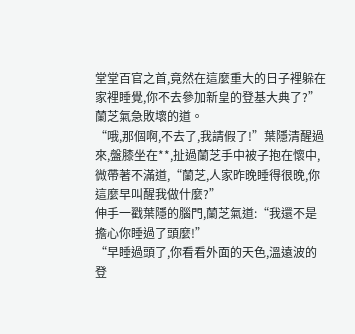堂堂百官之首,竟然在這麼重大的日子裡躲在家裡睡覺,你不去參加新皇的登基大典了?”蘭芝氣急敗壞的道。
“哦,那個啊,不去了,我請假了!”葉隱清醒過來,盤膝坐在**,扯過蘭芝手中被子抱在懷中,微帶著不滿道,“蘭芝,人家昨晚睡得很晚,你這麼早叫醒我做什麼?”
伸手一戳葉隱的腦門,蘭芝氣道:“我還不是擔心你睡過了頭麼!”
“早睡過頭了,你看看外面的天色,溫遠波的登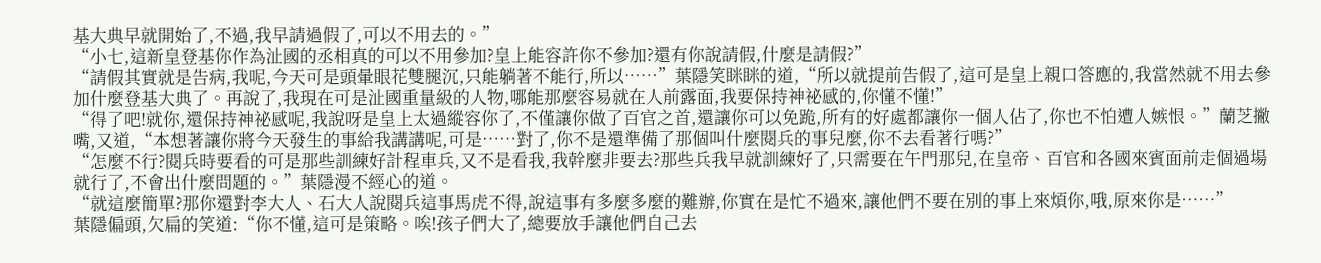基大典早就開始了,不過,我早請過假了,可以不用去的。”
“小七,這新皇登基你作為沚國的丞相真的可以不用參加?皇上能容許你不參加?還有你說請假,什麼是請假?”
“請假其實就是告病,我呢,今天可是頭暈眼花雙腿沉,只能躺著不能行,所以……”葉隱笑眯眯的道,“所以就提前告假了,這可是皇上親口答應的,我當然就不用去參加什麼登基大典了。再說了,我現在可是沚國重量級的人物,哪能那麼容易就在人前露面,我要保持神祕感的,你懂不懂!”
“得了吧!就你,還保持神祕感呢,我說呀是皇上太過縱容你了,不僅讓你做了百官之首,還讓你可以免跪,所有的好處都讓你一個人佔了,你也不怕遭人嫉恨。”蘭芝撇嘴,又道,“本想著讓你將今天發生的事給我講講呢,可是……對了,你不是還準備了那個叫什麼閱兵的事兒麼,你不去看著行嗎?”
“怎麼不行?閱兵時要看的可是那些訓練好計程車兵,又不是看我,我幹麼非要去?那些兵我早就訓練好了,只需要在午門那兒,在皇帝、百官和各國來賓面前走個過場就行了,不會出什麼問題的。”葉隱漫不經心的道。
“就這麼簡單?那你還對李大人、石大人說閱兵這事馬虎不得,說這事有多麼多麼的難辦,你實在是忙不過來,讓他們不要在別的事上來煩你,哦,原來你是……”
葉隱偏頭,欠扁的笑道:“你不懂,這可是策略。唉!孩子們大了,總要放手讓他們自己去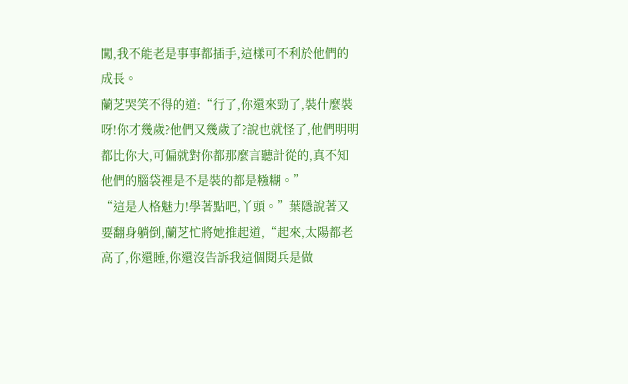闖,我不能老是事事都插手,這樣可不利於他們的成長。
蘭芝哭笑不得的道:“行了,你還來勁了,裝什麼裝呀!你才幾歲?他們又幾歲了?說也就怪了,他們明明都比你大,可偏就對你都那麼言聽計從的,真不知他們的腦袋裡是不是裝的都是糨糊。”
“這是人格魅力!學著點吧,丫頭。”葉隱說著又要翻身躺倒,蘭芝忙將她推起道,“起來,太陽都老高了,你還睡,你還沒告訴我這個閱兵是做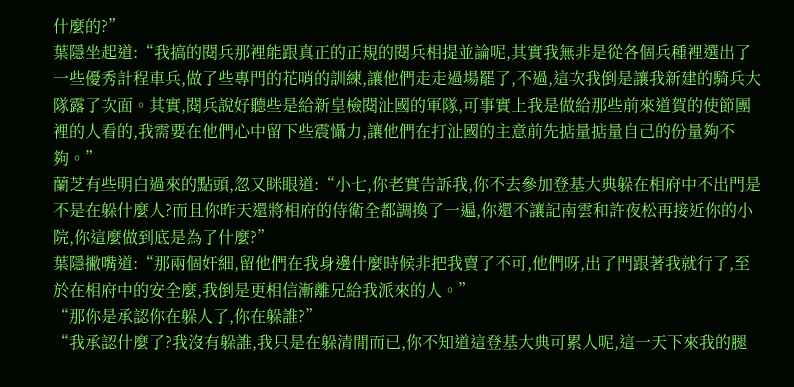什麼的?”
葉隱坐起道:“我搞的閱兵那裡能跟真正的正規的閱兵相提並論呢,其實我無非是從各個兵種裡選出了一些優秀計程車兵,做了些專門的花哨的訓練,讓他們走走過場罷了,不過,這次我倒是讓我新建的騎兵大隊露了次面。其實,閱兵說好聽些是給新皇檢閱沚國的軍隊,可事實上我是做給那些前來道賀的使節團裡的人看的,我需要在他們心中留下些震懾力,讓他們在打沚國的主意前先掂量掂量自己的份量夠不夠。”
蘭芝有些明白過來的點頭,忽又眯眼道:“小七,你老實告訴我,你不去參加登基大典躲在相府中不出門是不是在躲什麼人?而且你昨天還將相府的侍衛全都調換了一遍,你還不讓記南雲和許夜松再接近你的小院,你這麼做到底是為了什麼?”
葉隱撇嘴道:“那兩個奸細,留他們在我身邊什麼時候非把我賣了不可,他們呀,出了門跟著我就行了,至於在相府中的安全麼,我倒是更相信漸離兄給我派來的人。”
“那你是承認你在躲人了,你在躲誰?”
“我承認什麼了?我沒有躲誰,我只是在躲清閒而已,你不知道這登基大典可累人呢,這一天下來我的腿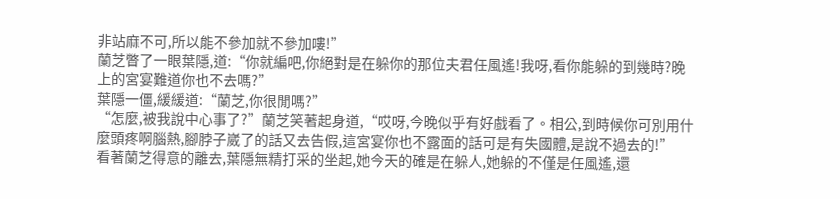非站麻不可,所以能不參加就不參加嘍!”
蘭芝瞥了一眼葉隱,道:“你就編吧,你絕對是在躲你的那位夫君任風遙!我呀,看你能躲的到幾時?晚上的宮宴難道你也不去嗎?”
葉隱一僵,緩緩道:“蘭芝,你很閒嗎?”
“怎麼,被我說中心事了?”蘭芝笑著起身道,“哎呀,今晚似乎有好戲看了。相公,到時候你可別用什麼頭疼啊腦熱,腳脖子崴了的話又去告假,這宮宴你也不露面的話可是有失國體,是說不過去的!”
看著蘭芝得意的離去,葉隱無精打采的坐起,她今天的確是在躲人,她躲的不僅是任風遙,還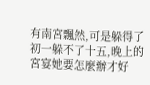有南宮飄然,可是躲得了初一躲不了十五,晚上的宮宴她要怎麼辦才好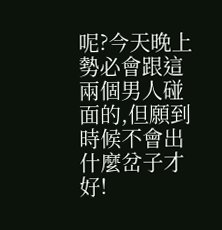呢?今天晚上勢必會跟這兩個男人碰面的,但願到時候不會出什麼岔子才好!